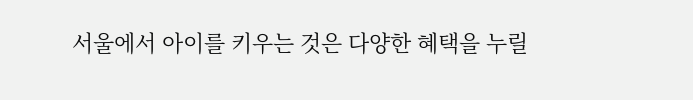서울에서 아이를 키우는 것은 다양한 혜택을 누릴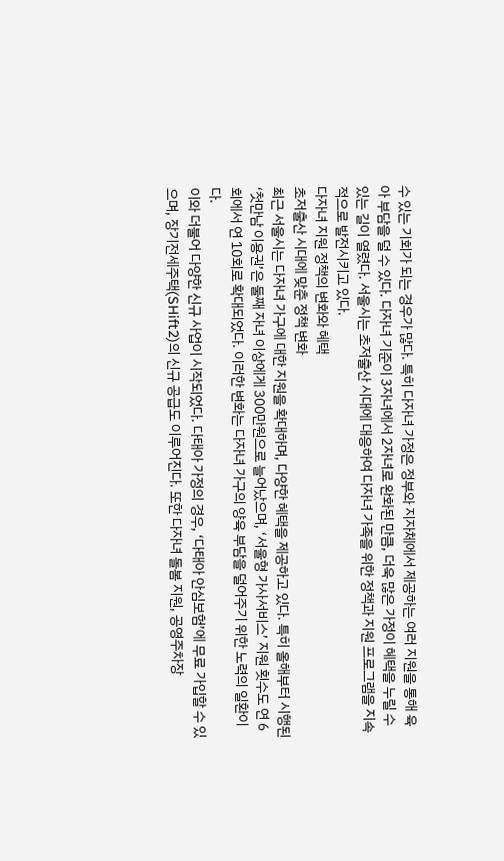수 있는 기회가 되는 경우가 많다. 특히 다자녀 가정은 정부와 지자체에서 제공하는 여러 지원을 통해 육아 부담을 덜 수 있다. 다자녀 기준이 3자녀에서 2자녀로 완화된 만큼, 더욱 많은 가정이 혜택을 누릴 수 있는 길이 열렸다. 서울시는 초저출산 시대에 대응하여 다자녀 가족을 위한 정책과 지원 프로그램을 지속적으로 발전시키고 있다.
다자녀 지원 정책의 변화와 혜택
초저출산 시대에 맞춘 정책 변화
최근 서울시는 다자녀 가구에 대한 지원을 확대하며, 다양한 혜택을 제공하고 있다. 특히 올해부터 시행된 ‘첫만남 이용권’은 둘째 자녀 이상에게 300만원으로 늘어났으며, ‘서울형 가사서비스’ 지원 횟수도 연 6회에서 연 10회로 확대되었다. 이러한 변화는 다자녀 가구의 양육 부담을 덜어주기 위한 노력의 일환이다.
이와 더불어 다양한 신규 사업이 시작되었다. 다태아 가정의 경우, ‘다태아 안심보험’에 무료 가입할 수 있으며, 장기전세주택(SHift2)의 신규 공급도 이루어진다. 또한 다자녀 돌봄 지원, 공영주차장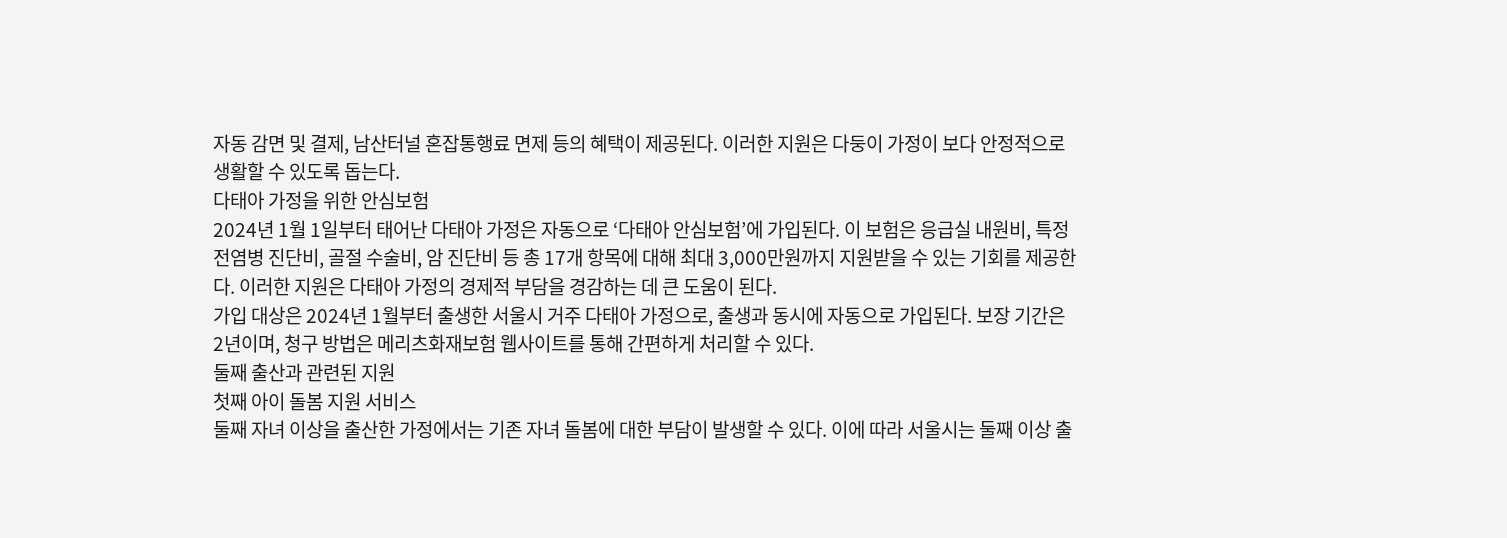자동 감면 및 결제, 남산터널 혼잡통행료 면제 등의 혜택이 제공된다. 이러한 지원은 다둥이 가정이 보다 안정적으로 생활할 수 있도록 돕는다.
다태아 가정을 위한 안심보험
2024년 1월 1일부터 태어난 다태아 가정은 자동으로 ‘다태아 안심보험’에 가입된다. 이 보험은 응급실 내원비, 특정 전염병 진단비, 골절 수술비, 암 진단비 등 총 17개 항목에 대해 최대 3,000만원까지 지원받을 수 있는 기회를 제공한다. 이러한 지원은 다태아 가정의 경제적 부담을 경감하는 데 큰 도움이 된다.
가입 대상은 2024년 1월부터 출생한 서울시 거주 다태아 가정으로, 출생과 동시에 자동으로 가입된다. 보장 기간은 2년이며, 청구 방법은 메리츠화재보험 웹사이트를 통해 간편하게 처리할 수 있다.
둘째 출산과 관련된 지원
첫째 아이 돌봄 지원 서비스
둘째 자녀 이상을 출산한 가정에서는 기존 자녀 돌봄에 대한 부담이 발생할 수 있다. 이에 따라 서울시는 둘째 이상 출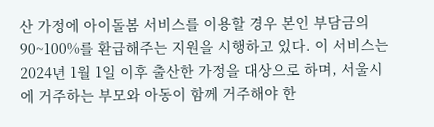산 가정에 아이돌봄 서비스를 이용할 경우 본인 부담금의 90~100%를 환급해주는 지원을 시행하고 있다. 이 서비스는 2024년 1월 1일 이후 출산한 가정을 대상으로 하며, 서울시에 거주하는 부모와 아동이 함께 거주해야 한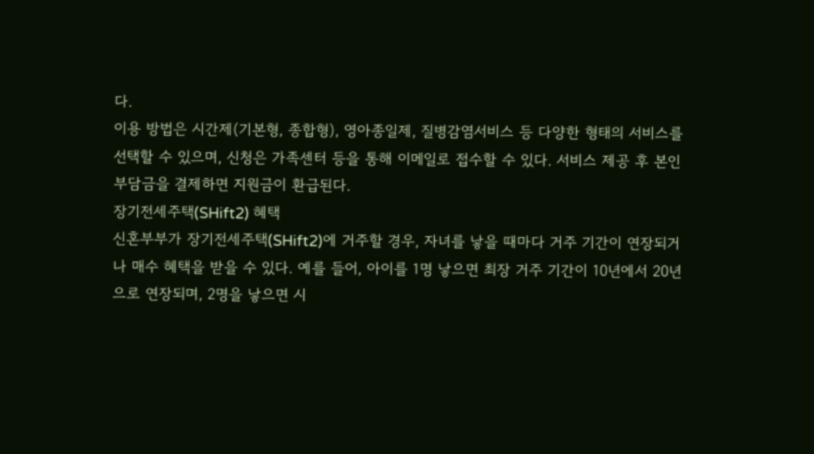다.
이용 방법은 시간제(기본형, 종합형), 영아종일제, 질병감염서비스 등 다양한 형태의 서비스를 선택할 수 있으며, 신청은 가족센터 등을 통해 이메일로 접수할 수 있다. 서비스 제공 후 본인 부담금을 결제하면 지원금이 환급된다.
장기전세주택(SHift2) 혜택
신혼부부가 장기전세주택(SHift2)에 거주할 경우, 자녀를 낳을 때마다 거주 기간이 연장되거나 매수 혜택을 받을 수 있다. 예를 들어, 아이를 1명 낳으면 최장 거주 기간이 10년에서 20년으로 연장되며, 2명을 낳으면 시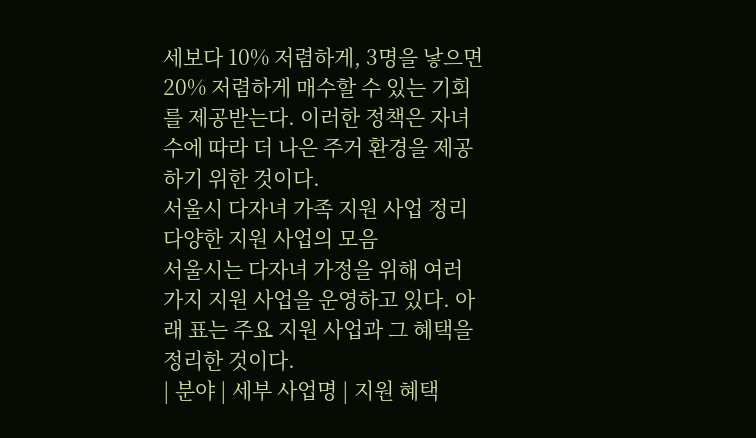세보다 10% 저렴하게, 3명을 낳으면 20% 저렴하게 매수할 수 있는 기회를 제공받는다. 이러한 정책은 자녀 수에 따라 더 나은 주거 환경을 제공하기 위한 것이다.
서울시 다자녀 가족 지원 사업 정리
다양한 지원 사업의 모음
서울시는 다자녀 가정을 위해 여러 가지 지원 사업을 운영하고 있다. 아래 표는 주요 지원 사업과 그 혜택을 정리한 것이다.
| 분야 | 세부 사업명 | 지원 혜택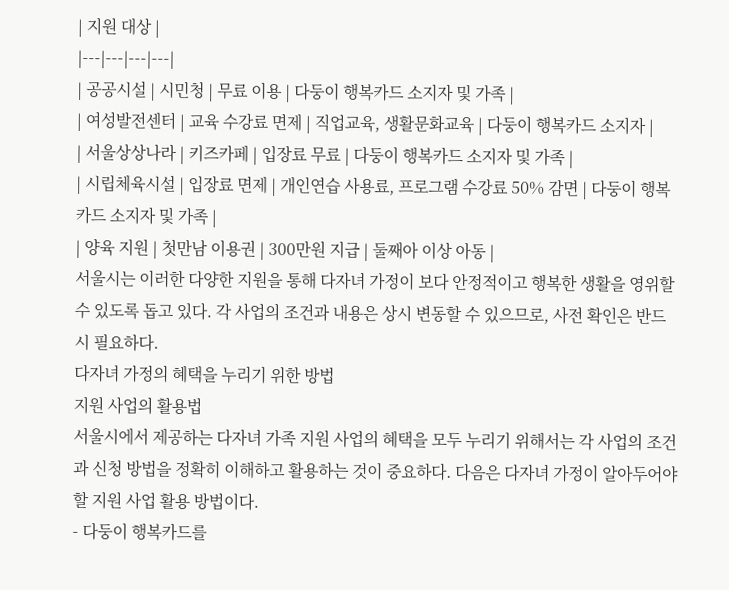| 지원 대상 |
|---|---|---|---|
| 공공시설 | 시민청 | 무료 이용 | 다둥이 행복카드 소지자 및 가족 |
| 여성발전센터 | 교육 수강료 면제 | 직업교육, 생활문화교육 | 다둥이 행복카드 소지자 |
| 서울상상나라 | 키즈카페 | 입장료 무료 | 다둥이 행복카드 소지자 및 가족 |
| 시립체육시설 | 입장료 면제 | 개인연습 사용료, 프로그램 수강료 50% 감면 | 다둥이 행복카드 소지자 및 가족 |
| 양육 지원 | 첫만남 이용권 | 300만원 지급 | 둘째아 이상 아동 |
서울시는 이러한 다양한 지원을 통해 다자녀 가정이 보다 안정적이고 행복한 생활을 영위할 수 있도록 돕고 있다. 각 사업의 조건과 내용은 상시 변동할 수 있으므로, 사전 확인은 반드시 필요하다.
다자녀 가정의 혜택을 누리기 위한 방법
지원 사업의 활용법
서울시에서 제공하는 다자녀 가족 지원 사업의 혜택을 모두 누리기 위해서는 각 사업의 조건과 신청 방법을 정확히 이해하고 활용하는 것이 중요하다. 다음은 다자녀 가정이 알아두어야 할 지원 사업 활용 방법이다.
- 다둥이 행복카드를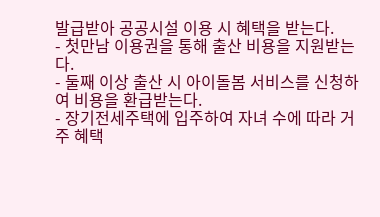발급받아 공공시설 이용 시 혜택을 받는다.
- 첫만남 이용권을 통해 출산 비용을 지원받는다.
- 둘째 이상 출산 시 아이돌봄 서비스를 신청하여 비용을 환급받는다.
- 장기전세주택에 입주하여 자녀 수에 따라 거주 혜택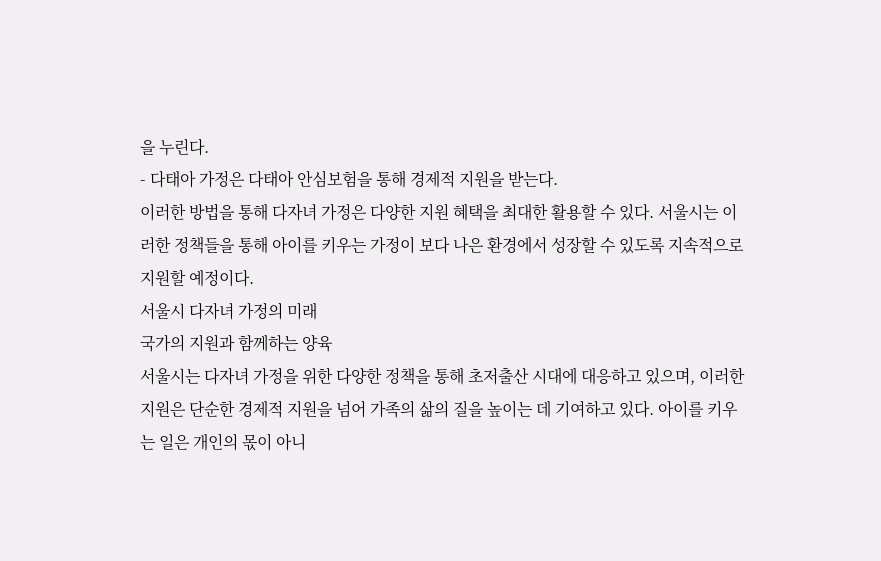을 누린다.
- 다태아 가정은 다태아 안심보험을 통해 경제적 지원을 받는다.
이러한 방법을 통해 다자녀 가정은 다양한 지원 혜택을 최대한 활용할 수 있다. 서울시는 이러한 정책들을 통해 아이를 키우는 가정이 보다 나은 환경에서 성장할 수 있도록 지속적으로 지원할 예정이다.
서울시 다자녀 가정의 미래
국가의 지원과 함께하는 양육
서울시는 다자녀 가정을 위한 다양한 정책을 통해 초저출산 시대에 대응하고 있으며, 이러한 지원은 단순한 경제적 지원을 넘어 가족의 삶의 질을 높이는 데 기여하고 있다. 아이를 키우는 일은 개인의 몫이 아니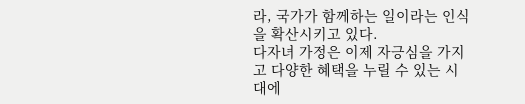라, 국가가 함께하는 일이라는 인식을 확산시키고 있다.
다자녀 가정은 이제 자긍심을 가지고 다양한 혜택을 누릴 수 있는 시대에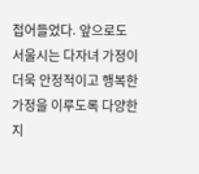접어들었다. 앞으로도 서울시는 다자녀 가정이 더욱 안정적이고 행복한 가정을 이루도록 다양한 지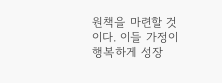원책을 마련할 것이다. 이들 가정이 행복하게 성장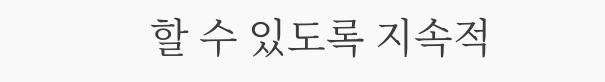할 수 있도록 지속적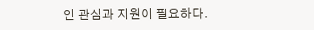인 관심과 지원이 필요하다.